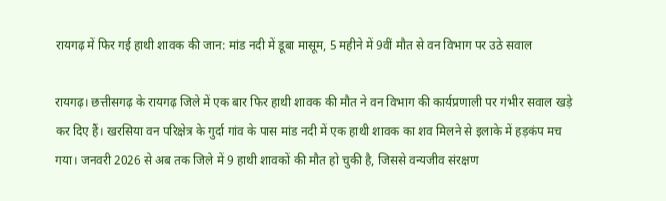रायगढ़ में फिर गई हाथी शावक की जान: मांड नदी में डूबा मासूम, 5 महीने में 9वीं मौत से वन विभाग पर उठे सवाल

रायगढ़। छत्तीसगढ़ के रायगढ़ जिले में एक बार फिर हाथी शावक की मौत ने वन विभाग की कार्यप्रणाली पर गंभीर सवाल खड़े कर दिए हैं। खरसिया वन परिक्षेत्र के गुर्दा गांव के पास मांड नदी में एक हाथी शावक का शव मिलने से इलाके में हड़कंप मच गया। जनवरी 2026 से अब तक जिले में 9 हाथी शावकों की मौत हो चुकी है, जिससे वन्यजीव संरक्षण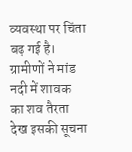व्यवस्था पर चिंता बढ़ गई है।
ग्रामीणों ने मांड नदी में शावक का शव तैरता देख इसकी सूचना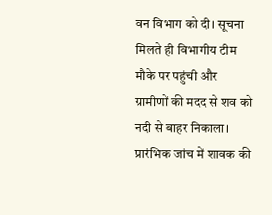वन विभाग को दी। सूचना मिलते ही विभागीय टीम मौके पर पहुंची और ग्रामीणों की मदद से शव को नदी से बाहर निकाला। प्रारंभिक जांच में शावक की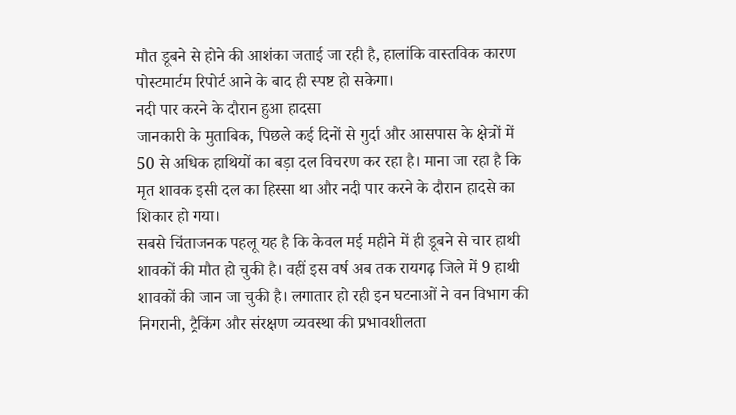मौत डूबने से होने की आशंका जताई जा रही है, हालांकि वास्तविक कारण पोस्टमार्टम रिपोर्ट आने के बाद ही स्पष्ट हो सकेगा।
नदी पार करने के दौरान हुआ हादसा
जानकारी के मुताबिक, पिछले कई दिनों से गुर्दा और आसपास के क्षेत्रों में 50 से अधिक हाथियों का बड़ा दल विचरण कर रहा है। माना जा रहा है कि मृत शावक इसी दल का हिस्सा था और नदी पार करने के दौरान हादसे का शिकार हो गया।
सबसे चिंताजनक पहलू यह है कि केवल मई महीने में ही डूबने से चार हाथी शावकों की मौत हो चुकी है। वहीं इस वर्ष अब तक रायगढ़ जिले में 9 हाथी शावकों की जान जा चुकी है। लगातार हो रही इन घटनाओं ने वन विभाग की निगरानी, ट्रैकिंग और संरक्षण व्यवस्था की प्रभावशीलता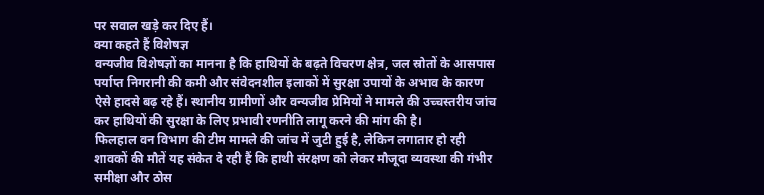पर सवाल खड़े कर दिए हैं।
क्या कहते हैं विशेषज्ञ
वन्यजीव विशेषज्ञों का मानना है कि हाथियों के बढ़ते विचरण क्षेत्र, जल स्रोतों के आसपास पर्याप्त निगरानी की कमी और संवेदनशील इलाकों में सुरक्षा उपायों के अभाव के कारण ऐसे हादसे बढ़ रहे हैं। स्थानीय ग्रामीणों और वन्यजीव प्रेमियों ने मामले की उच्चस्तरीय जांच कर हाथियों की सुरक्षा के लिए प्रभावी रणनीति लागू करने की मांग की है।
फिलहाल वन विभाग की टीम मामले की जांच में जुटी हुई है, लेकिन लगातार हो रही शावकों की मौतें यह संकेत दे रही हैं कि हाथी संरक्षण को लेकर मौजूदा व्यवस्था की गंभीर समीक्षा और ठोस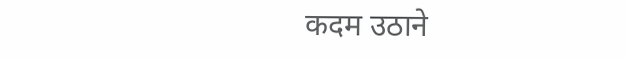कदम उठाने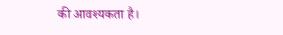की आवश्यकता है।